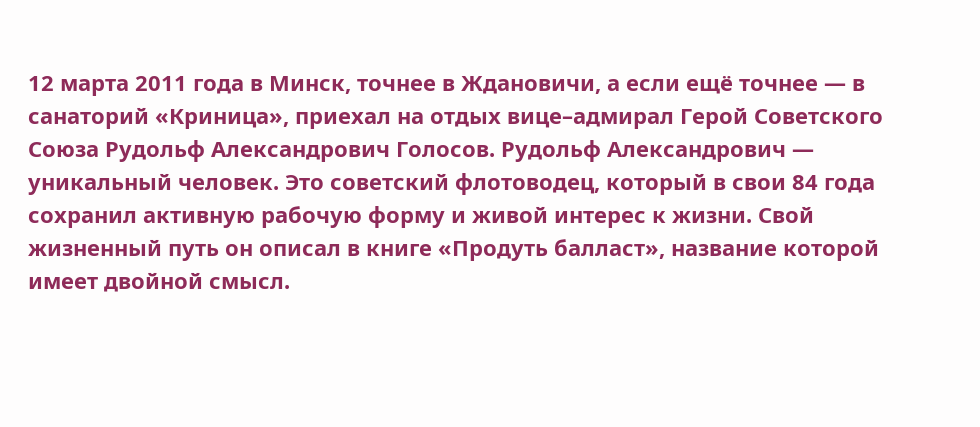12 марта 2011 года в Минск, точнее в Ждановичи, а если ещё точнее — в санаторий «Криница», приехал на отдых вице–адмирал Герой Советского Союза Рудольф Александрович Голосов. Рудольф Александрович — уникальный человек. Это советский флотоводец, который в свои 84 года сохранил активную рабочую форму и живой интерес к жизни. Свой жизненный путь он описал в книге «Продуть балласт», название которой имеет двойной смысл.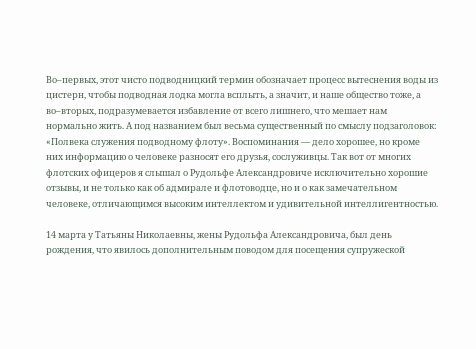Во–первых, этот чисто подводницкий термин обозначает процесс вытеснения воды из цистерн, чтобы подводная лодка могла всплыть, а значит, и наше общество тоже, а во–вторых, подразумевается избавление от всего лишнего, что мешает нам нормально жить. А под названием был весьма существенный по смыслу подзаголовок: «Полвека служения подводному флоту». Воспоминания — дело хорошее, но кроме них информацию о человеке разносят его друзья, сослуживцы. Так вот от многих флотских офицеров я слышал о Рудольфе Александровиче исключительно хорошие отзывы, и не только как об адмирале и флотоводце, но и о как замечательном человеке, отличающимся высоким интеллектом и удивительной интеллигентностью.

14 марта у Татьяны Николаевны, жены Рудольфа Александровича, был день рождения, что явилось дополнительным поводом для посещения супружеской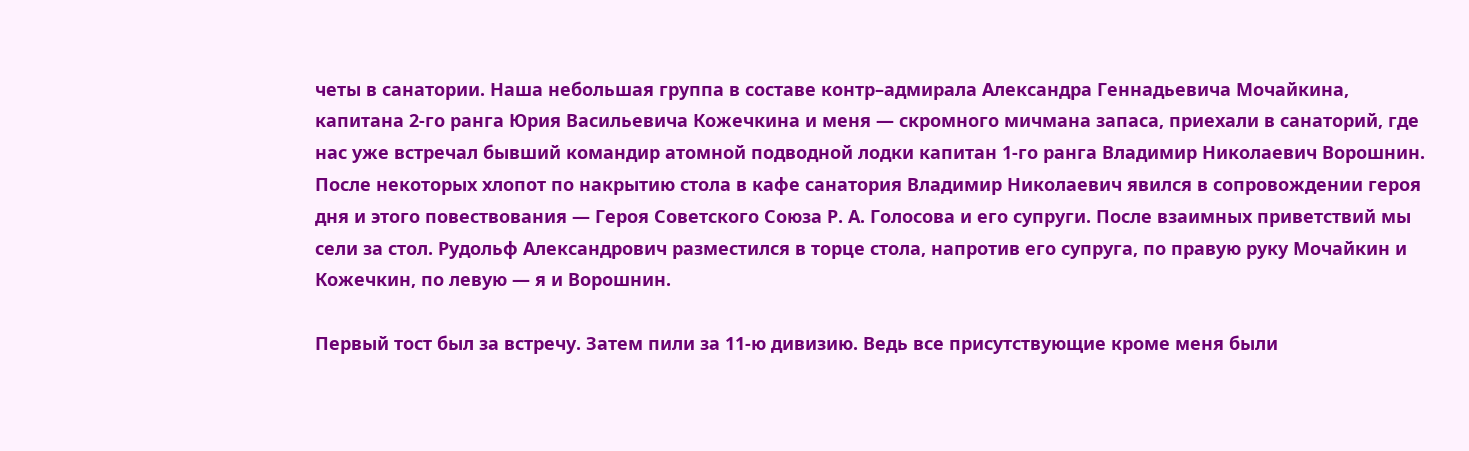четы в санатории. Наша небольшая группа в составе контр–адмирала Александра Геннадьевича Мочайкина, капитана 2‑го ранга Юрия Васильевича Кожечкина и меня — скромного мичмана запаса, приехали в санаторий, где нас уже встречал бывший командир атомной подводной лодки капитан 1‑го ранга Владимир Николаевич Ворошнин. После некоторых хлопот по накрытию стола в кафе санатория Владимир Николаевич явился в сопровождении героя дня и этого повествования — Героя Советского Союза Р. А. Голосова и его супруги. После взаимных приветствий мы сели за стол. Рудольф Александрович разместился в торце стола, напротив его супруга, по правую руку Мочайкин и Кожечкин, по левую — я и Ворошнин.

Первый тост был за встречу. Затем пили за 11‑ю дивизию. Ведь все присутствующие кроме меня были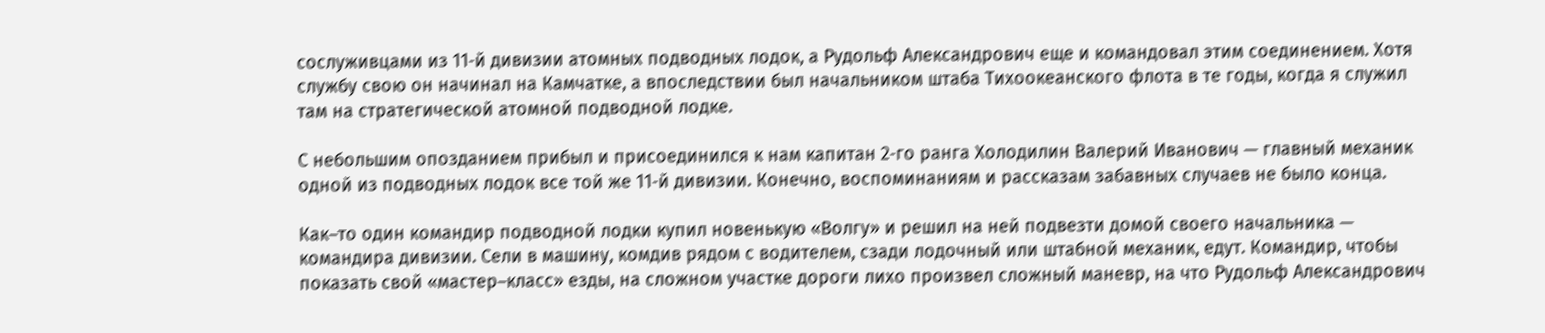сослуживцами из 11‑й дивизии атомных подводных лодок, а Рудольф Александрович еще и командовал этим соединением. Хотя службу свою он начинал на Камчатке, а впоследствии был начальником штаба Тихоокеанского флота в те годы, когда я служил там на стратегической атомной подводной лодке.

С небольшим опозданием прибыл и присоединился к нам капитан 2‑го ранга Холодилин Валерий Иванович — главный механик одной из подводных лодок все той же 11‑й дивизии. Конечно, воспоминаниям и рассказам забавных случаев не было конца.

Как–то один командир подводной лодки купил новенькую «Волгу» и решил на ней подвезти домой своего начальника — командира дивизии. Сели в машину, комдив рядом с водителем, сзади лодочный или штабной механик, едут. Командир, чтобы показать свой «мастер–класс» езды, на сложном участке дороги лихо произвел сложный маневр, на что Рудольф Александрович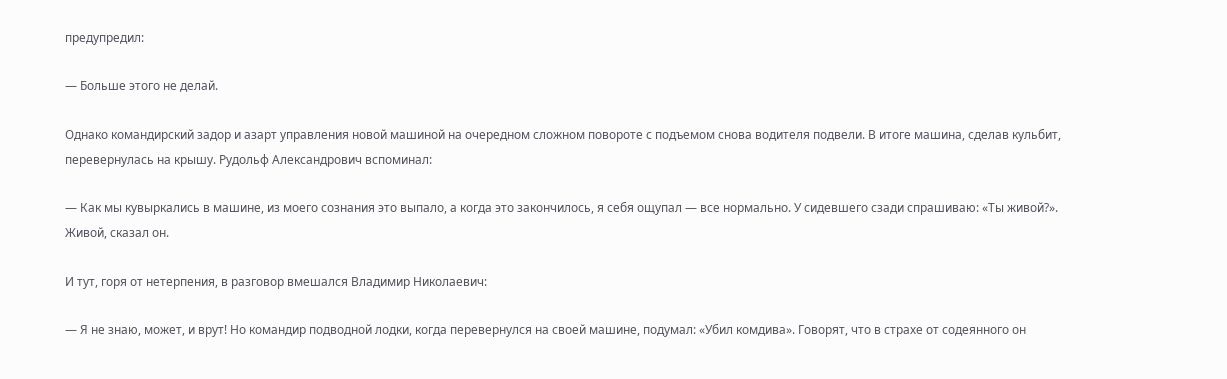предупредил:

— Больше этого не делай.

Однако командирский задор и азарт управления новой машиной на очередном сложном повороте с подъемом снова водителя подвели. В итоге машина, сделав кульбит, перевернулась на крышу. Рудольф Александрович вспоминал:

— Как мы кувыркались в машине, из моего сознания это выпало, а когда это закончилось, я себя ощупал — все нормально. У сидевшего сзади спрашиваю: «Ты живой?». Живой, сказал он.

И тут, горя от нетерпения, в разговор вмешался Владимир Николаевич:

— Я не знаю, может, и врут! Но командир подводной лодки, когда перевернулся на своей машине, подумал: «Убил комдива». Говорят, что в страхе от содеянного он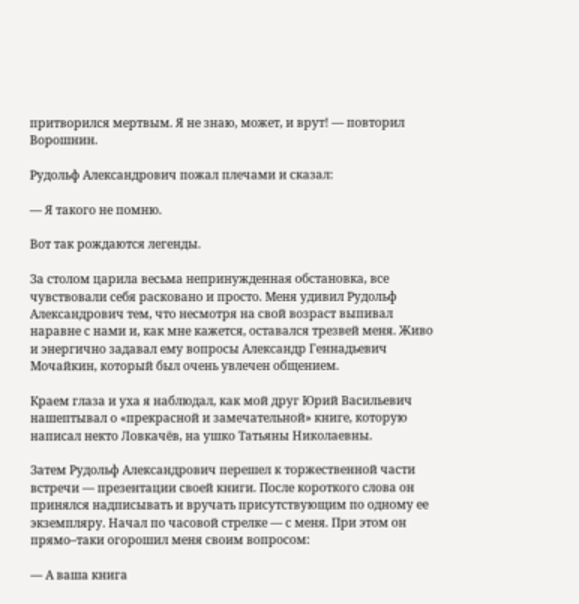притворился мертвым. Я не знаю, может, и врут! — повторил Ворошнин.

Рудольф Александрович пожал плечами и сказал:

— Я такого не помню.

Вот так рождаются легенды.

За столом царила весьма непринужденная обстановка, все чувствовали себя расковано и просто. Меня удивил Рудольф Александрович тем, что несмотря на свой возраст выпивал наравне с нами и, как мне кажется, оставался трезвей меня. Живо и энергично задавал ему вопросы Александр Геннадьевич Мочайкин, который был очень увлечен общением.

Краем глаза и уха я наблюдал, как мой друг Юрий Васильевич нашептывал о «прекрасной и замечательной» книге, которую написал некто Ловкачёв, на ушко Татьяны Николаевны.

Затем Рудольф Александрович перешел к торжественной части встречи — презентации своей книги. После короткого слова он принялся надписывать и вручать присутствующим по одному ее экземпляру. Начал по часовой стрелке — с меня. При этом он прямо–таки огорошил меня своим вопросом:

— А ваша книга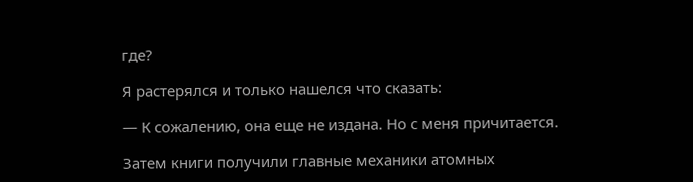где?

Я растерялся и только нашелся что сказать:

— К сожалению, она еще не издана. Но с меня причитается.

Затем книги получили главные механики атомных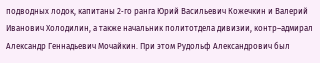подводных лодок, капитаны 2‑го ранга Юрий Васильевич Кожечкин и Валерий Иванович Холодилин, а также начальник политотдела дивизии, контр–адмирал Александр Геннадьевич Мочайкин. При этом Рудольф Александрович был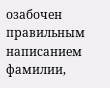озабочен правильным написанием фамилии,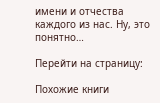имени и отчества каждого из нас. Ну, это понятно…

Перейти на страницу:

Похожие книги